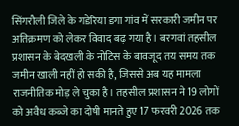सिंगरौली जिले के गडेरिया डगा गांव में सरकारी जमीन पर अतिक्रमण को लेकर विवाद बढ़ गया है। बरगवां तहसील प्रशासन के बेदखली के नोटिस के बावजूद तय समय तक जमीन खाली नहीं हो सकी है, जिससे अब यह मामला राजनीतिक मोड़ ले चुका है। तहसील प्रशासन ने 19 लोगों को अवैध कब्जे का दोषी मानते हुए 17 फरवरी 2026 तक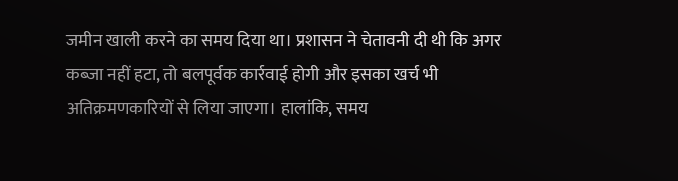जमीन खाली करने का समय दिया था। प्रशासन ने चेतावनी दी थी कि अगर कब्जा नहीं हटा, तो बलपूर्वक कार्रवाई होगी और इसका खर्च भी अतिक्रमणकारियों से लिया जाएगा। हालांकि, समय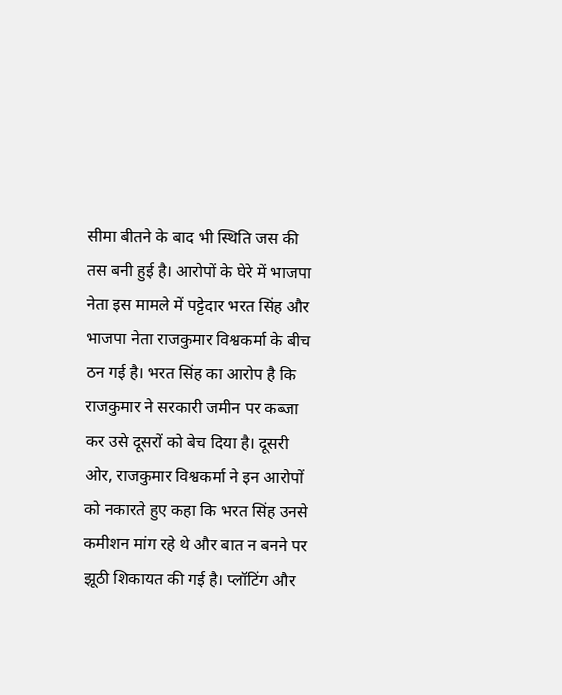सीमा बीतने के बाद भी स्थिति जस की तस बनी हुई है। आरोपों के घेरे में भाजपा नेता इस मामले में पट्टेदार भरत सिंह और भाजपा नेता राजकुमार विश्वकर्मा के बीच ठन गई है। भरत सिंह का आरोप है कि राजकुमार ने सरकारी जमीन पर कब्जा कर उसे दूसरों को बेच दिया है। दूसरी ओर, राजकुमार विश्वकर्मा ने इन आरोपों को नकारते हुए कहा कि भरत सिंह उनसे कमीशन मांग रहे थे और बात न बनने पर झूठी शिकायत की गई है। प्लॉटिंग और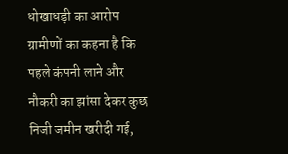धोखाधड़ी का आरोप ग्रामीणों का कहना है कि पहले कंपनी लाने और नौकरी का झांसा देकर कुछ निजी जमीन खरीदी गई,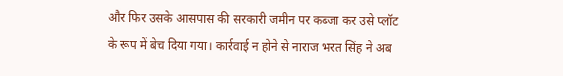और फिर उसके आसपास की सरकारी जमीन पर कब्जा कर उसे प्लॉट के रूप में बेच दिया गया। कार्रवाई न होने से नाराज भरत सिंह ने अब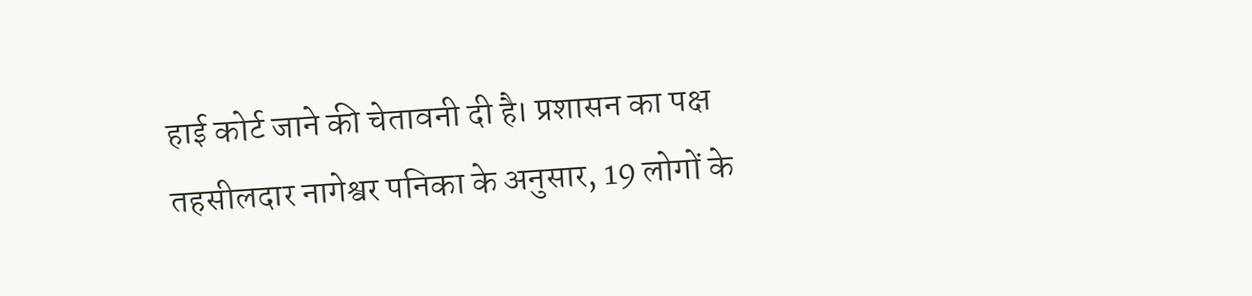हाई कोर्ट जाने की चेतावनी दी है। प्रशासन का पक्ष तहसीलदार नागेश्वर पनिका के अनुसार, 19 लोगों के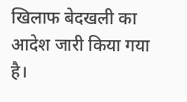खिलाफ बेदखली का आदेश जारी किया गया है।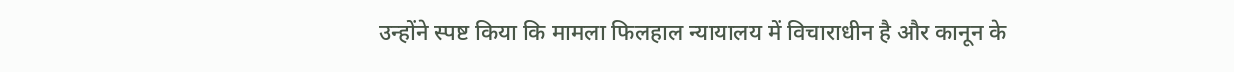उन्होंने स्पष्ट किया कि मामला फिलहाल न्यायालय में विचाराधीन है और कानून के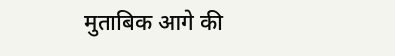मुताबिक आगे की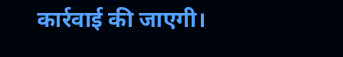कार्रवाई की जाएगी।